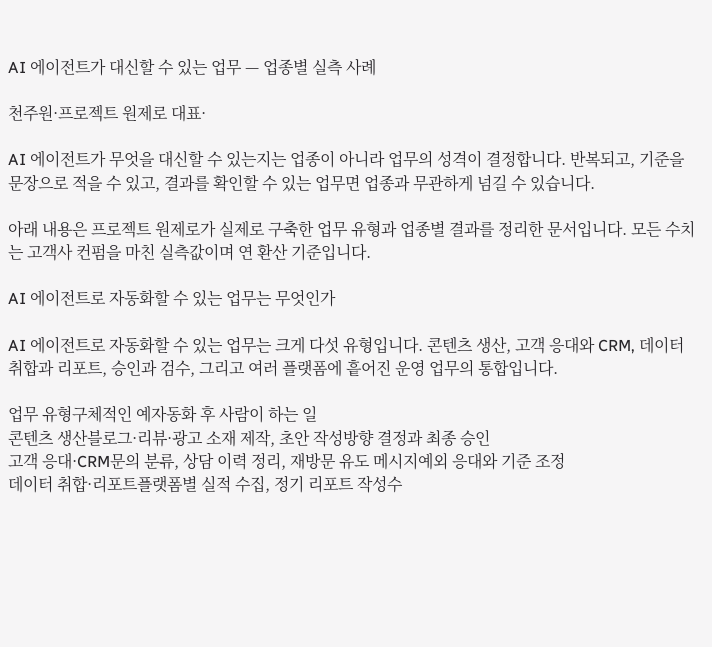AI 에이전트가 대신할 수 있는 업무 — 업종별 실측 사례

천주원·프로젝트 원제로 대표·

AI 에이전트가 무엇을 대신할 수 있는지는 업종이 아니라 업무의 성격이 결정합니다. 반복되고, 기준을 문장으로 적을 수 있고, 결과를 확인할 수 있는 업무면 업종과 무관하게 넘길 수 있습니다.

아래 내용은 프로젝트 원제로가 실제로 구축한 업무 유형과 업종별 결과를 정리한 문서입니다. 모든 수치는 고객사 컨펌을 마친 실측값이며 연 환산 기준입니다.

AI 에이전트로 자동화할 수 있는 업무는 무엇인가

AI 에이전트로 자동화할 수 있는 업무는 크게 다섯 유형입니다. 콘텐츠 생산, 고객 응대와 CRM, 데이터 취합과 리포트, 승인과 검수, 그리고 여러 플랫폼에 흩어진 운영 업무의 통합입니다.

업무 유형구체적인 예자동화 후 사람이 하는 일
콘텐츠 생산블로그·리뷰·광고 소재 제작, 초안 작성방향 결정과 최종 승인
고객 응대·CRM문의 분류, 상담 이력 정리, 재방문 유도 메시지예외 응대와 기준 조정
데이터 취합·리포트플랫폼별 실적 수집, 정기 리포트 작성수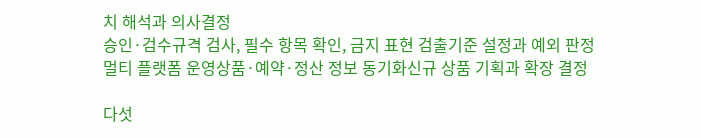치 해석과 의사결정
승인·검수규격 검사, 필수 항목 확인, 금지 표현 검출기준 설정과 예외 판정
멀티 플랫폼 운영상품·예약·정산 정보 동기화신규 상품 기획과 확장 결정

다섯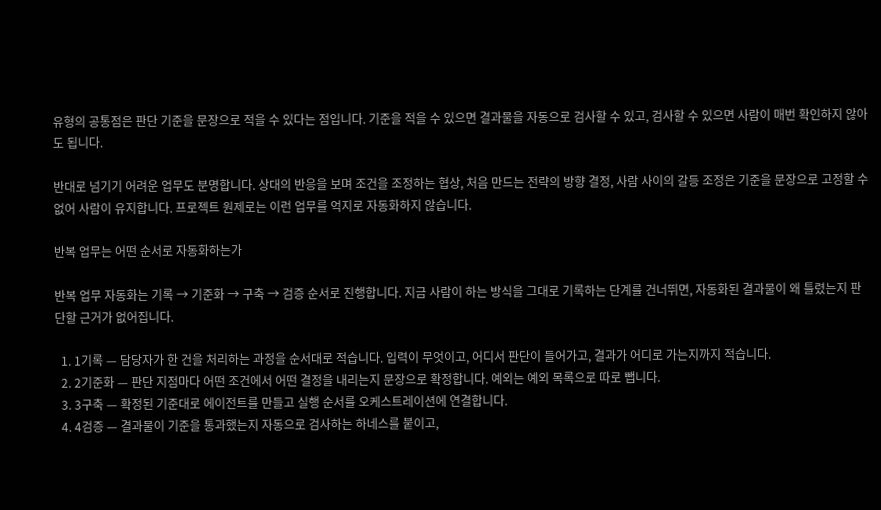유형의 공통점은 판단 기준을 문장으로 적을 수 있다는 점입니다. 기준을 적을 수 있으면 결과물을 자동으로 검사할 수 있고, 검사할 수 있으면 사람이 매번 확인하지 않아도 됩니다.

반대로 넘기기 어려운 업무도 분명합니다. 상대의 반응을 보며 조건을 조정하는 협상, 처음 만드는 전략의 방향 결정, 사람 사이의 갈등 조정은 기준을 문장으로 고정할 수 없어 사람이 유지합니다. 프로젝트 원제로는 이런 업무를 억지로 자동화하지 않습니다.

반복 업무는 어떤 순서로 자동화하는가

반복 업무 자동화는 기록 → 기준화 → 구축 → 검증 순서로 진행합니다. 지금 사람이 하는 방식을 그대로 기록하는 단계를 건너뛰면, 자동화된 결과물이 왜 틀렸는지 판단할 근거가 없어집니다.

  1. 1기록 — 담당자가 한 건을 처리하는 과정을 순서대로 적습니다. 입력이 무엇이고, 어디서 판단이 들어가고, 결과가 어디로 가는지까지 적습니다.
  2. 2기준화 — 판단 지점마다 어떤 조건에서 어떤 결정을 내리는지 문장으로 확정합니다. 예외는 예외 목록으로 따로 뺍니다.
  3. 3구축 — 확정된 기준대로 에이전트를 만들고 실행 순서를 오케스트레이션에 연결합니다.
  4. 4검증 — 결과물이 기준을 통과했는지 자동으로 검사하는 하네스를 붙이고,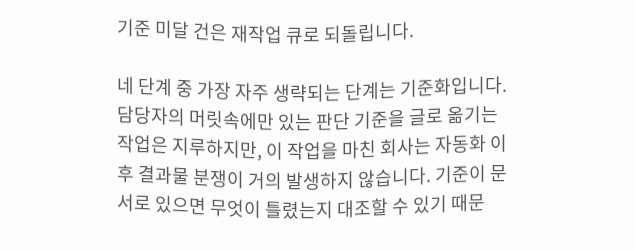기준 미달 건은 재작업 큐로 되돌립니다.

네 단계 중 가장 자주 생략되는 단계는 기준화입니다. 담당자의 머릿속에만 있는 판단 기준을 글로 옮기는 작업은 지루하지만, 이 작업을 마친 회사는 자동화 이후 결과물 분쟁이 거의 발생하지 않습니다. 기준이 문서로 있으면 무엇이 틀렸는지 대조할 수 있기 때문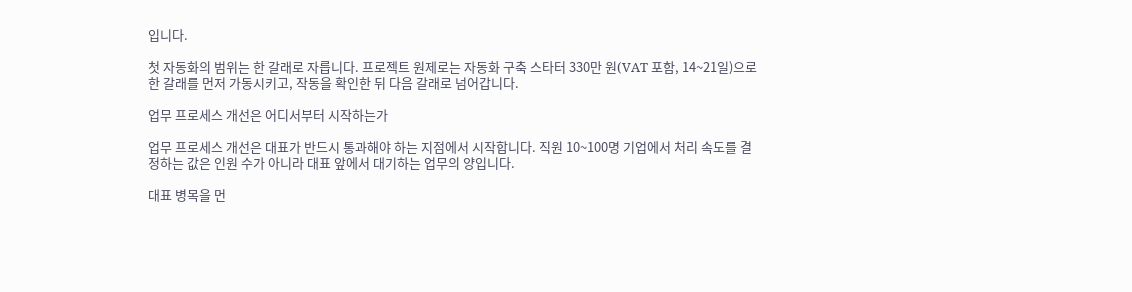입니다.

첫 자동화의 범위는 한 갈래로 자릅니다. 프로젝트 원제로는 자동화 구축 스타터 330만 원(VAT 포함, 14~21일)으로 한 갈래를 먼저 가동시키고, 작동을 확인한 뒤 다음 갈래로 넘어갑니다.

업무 프로세스 개선은 어디서부터 시작하는가

업무 프로세스 개선은 대표가 반드시 통과해야 하는 지점에서 시작합니다. 직원 10~100명 기업에서 처리 속도를 결정하는 값은 인원 수가 아니라 대표 앞에서 대기하는 업무의 양입니다.

대표 병목을 먼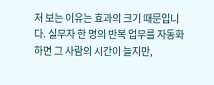저 보는 이유는 효과의 크기 때문입니다. 실무자 한 명의 반복 업무를 자동화하면 그 사람의 시간이 늘지만,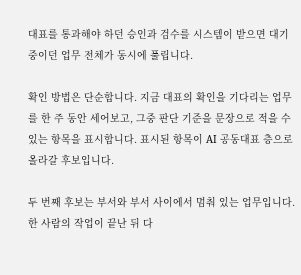대표를 통과해야 하던 승인과 검수를 시스템이 받으면 대기 중이던 업무 전체가 동시에 풀립니다.

확인 방법은 단순합니다. 지금 대표의 확인을 기다리는 업무를 한 주 동안 세어보고, 그중 판단 기준을 문장으로 적을 수 있는 항목을 표시합니다. 표시된 항목이 AI 공동대표 층으로 올라갈 후보입니다.

두 번째 후보는 부서와 부서 사이에서 멈춰 있는 업무입니다. 한 사람의 작업이 끝난 뒤 다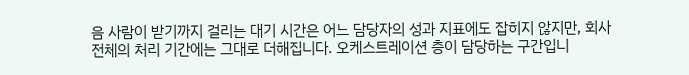음 사람이 받기까지 걸리는 대기 시간은 어느 담당자의 성과 지표에도 잡히지 않지만, 회사 전체의 처리 기간에는 그대로 더해집니다. 오케스트레이션 층이 담당하는 구간입니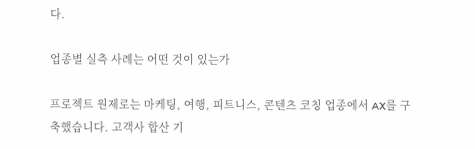다.

업종별 실측 사례는 어떤 것이 있는가

프로젝트 원제로는 마케팅, 여행, 피트니스, 콘텐츠 코칭 업종에서 AX를 구축했습니다. 고객사 합산 기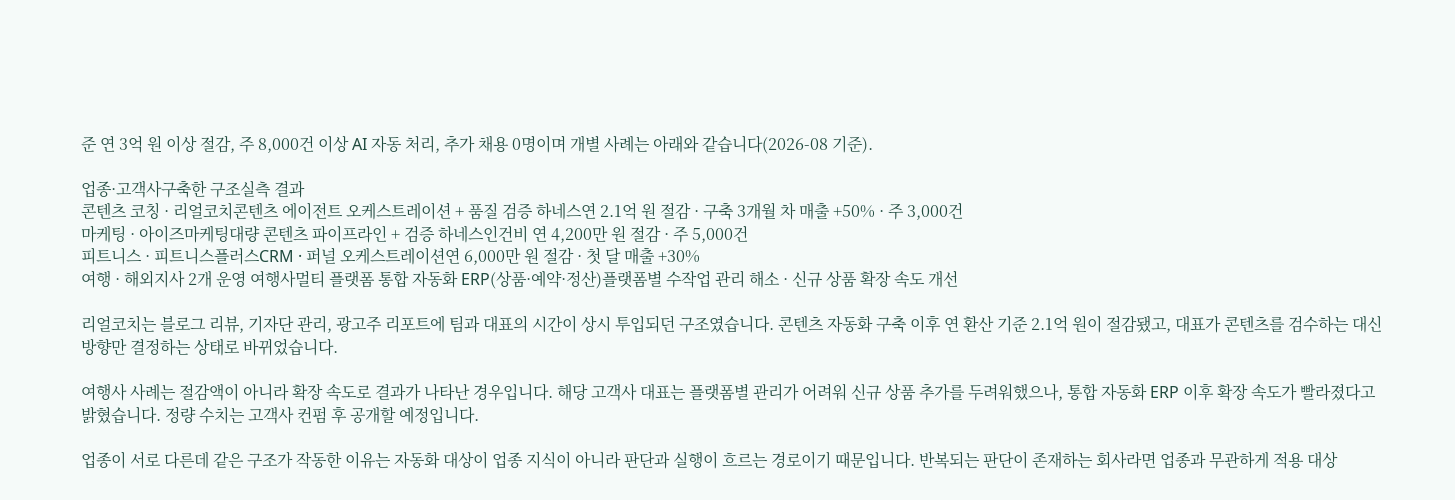준 연 3억 원 이상 절감, 주 8,000건 이상 AI 자동 처리, 추가 채용 0명이며 개별 사례는 아래와 같습니다(2026-08 기준).

업종·고객사구축한 구조실측 결과
콘텐츠 코칭 · 리얼코치콘텐츠 에이전트 오케스트레이션 + 품질 검증 하네스연 2.1억 원 절감 · 구축 3개월 차 매출 +50% · 주 3,000건
마케팅 · 아이즈마케팅대량 콘텐츠 파이프라인 + 검증 하네스인건비 연 4,200만 원 절감 · 주 5,000건
피트니스 · 피트니스플러스CRM · 퍼널 오케스트레이션연 6,000만 원 절감 · 첫 달 매출 +30%
여행 · 해외지사 2개 운영 여행사멀티 플랫폼 통합 자동화 ERP(상품·예약·정산)플랫폼별 수작업 관리 해소 · 신규 상품 확장 속도 개선

리얼코치는 블로그 리뷰, 기자단 관리, 광고주 리포트에 팀과 대표의 시간이 상시 투입되던 구조였습니다. 콘텐츠 자동화 구축 이후 연 환산 기준 2.1억 원이 절감됐고, 대표가 콘텐츠를 검수하는 대신 방향만 결정하는 상태로 바뀌었습니다.

여행사 사례는 절감액이 아니라 확장 속도로 결과가 나타난 경우입니다. 해당 고객사 대표는 플랫폼별 관리가 어려워 신규 상품 추가를 두려워했으나, 통합 자동화 ERP 이후 확장 속도가 빨라졌다고 밝혔습니다. 정량 수치는 고객사 컨펌 후 공개할 예정입니다.

업종이 서로 다른데 같은 구조가 작동한 이유는 자동화 대상이 업종 지식이 아니라 판단과 실행이 흐르는 경로이기 때문입니다. 반복되는 판단이 존재하는 회사라면 업종과 무관하게 적용 대상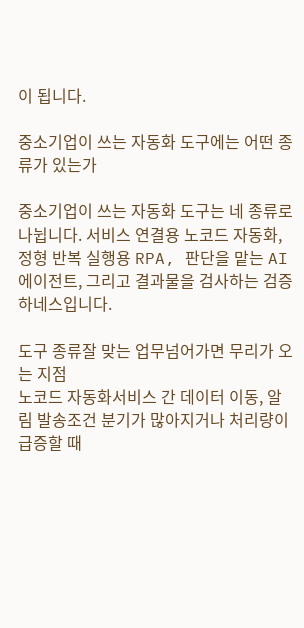이 됩니다.

중소기업이 쓰는 자동화 도구에는 어떤 종류가 있는가

중소기업이 쓰는 자동화 도구는 네 종류로 나뉩니다. 서비스 연결용 노코드 자동화, 정형 반복 실행용 RPA, 판단을 맡는 AI 에이전트, 그리고 결과물을 검사하는 검증 하네스입니다.

도구 종류잘 맞는 업무넘어가면 무리가 오는 지점
노코드 자동화서비스 간 데이터 이동, 알림 발송조건 분기가 많아지거나 처리량이 급증할 때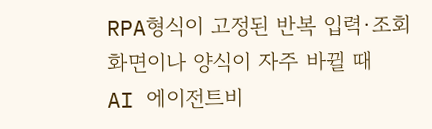RPA형식이 고정된 반복 입력·조회화면이나 양식이 자주 바뀔 때
AI 에이전트비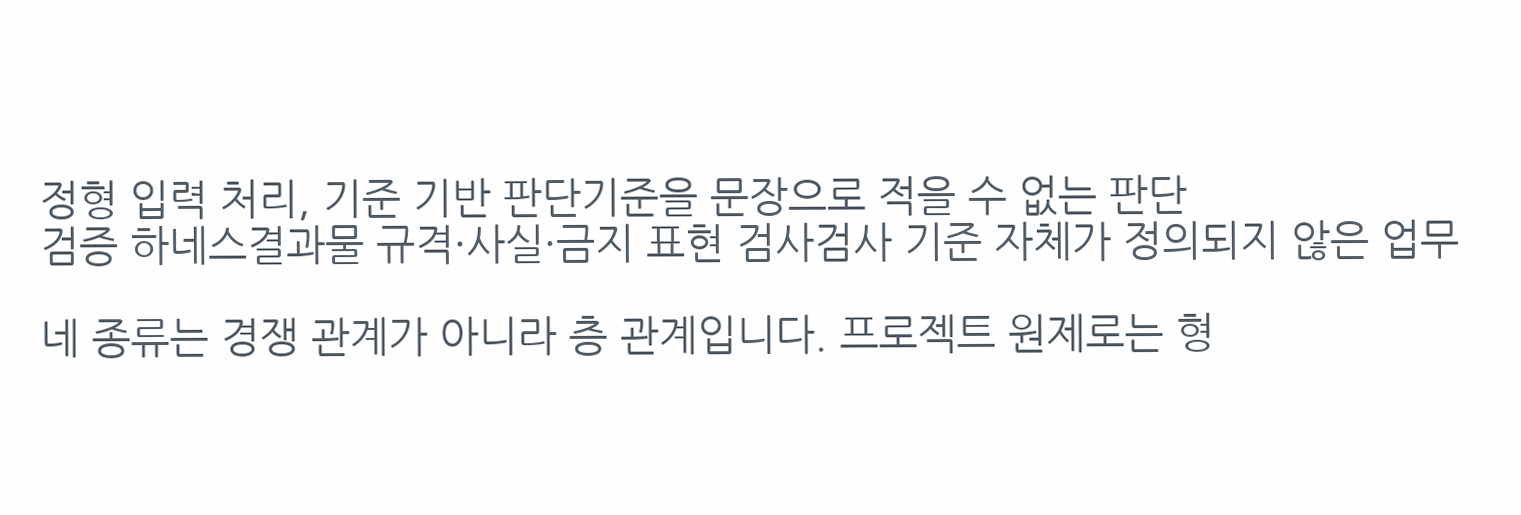정형 입력 처리, 기준 기반 판단기준을 문장으로 적을 수 없는 판단
검증 하네스결과물 규격·사실·금지 표현 검사검사 기준 자체가 정의되지 않은 업무

네 종류는 경쟁 관계가 아니라 층 관계입니다. 프로젝트 원제로는 형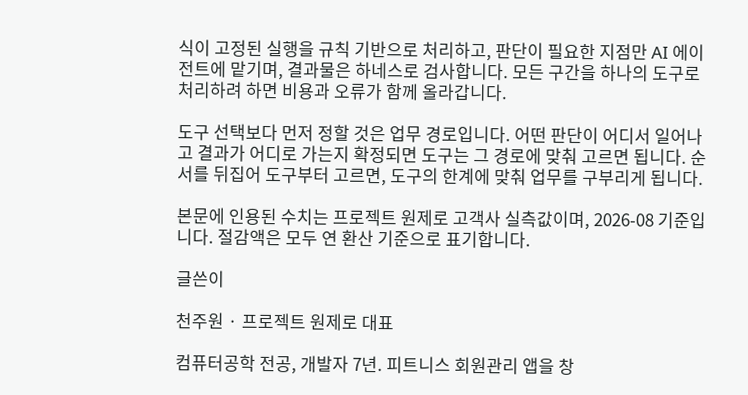식이 고정된 실행을 규칙 기반으로 처리하고, 판단이 필요한 지점만 AI 에이전트에 맡기며, 결과물은 하네스로 검사합니다. 모든 구간을 하나의 도구로 처리하려 하면 비용과 오류가 함께 올라갑니다.

도구 선택보다 먼저 정할 것은 업무 경로입니다. 어떤 판단이 어디서 일어나고 결과가 어디로 가는지 확정되면 도구는 그 경로에 맞춰 고르면 됩니다. 순서를 뒤집어 도구부터 고르면, 도구의 한계에 맞춰 업무를 구부리게 됩니다.

본문에 인용된 수치는 프로젝트 원제로 고객사 실측값이며, 2026-08 기준입니다. 절감액은 모두 연 환산 기준으로 표기합니다.

글쓴이

천주원 · 프로젝트 원제로 대표

컴퓨터공학 전공, 개발자 7년. 피트니스 회원관리 앱을 창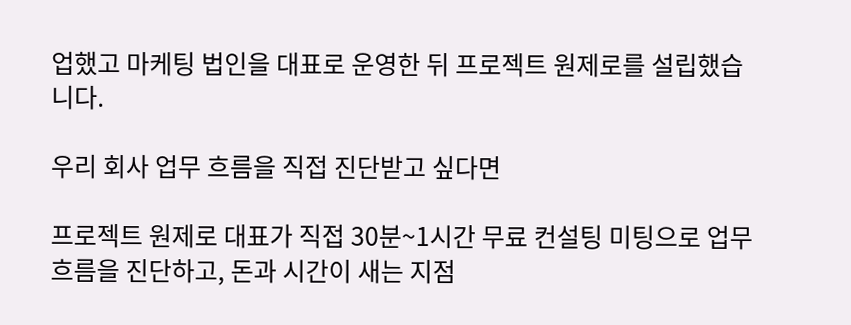업했고 마케팅 법인을 대표로 운영한 뒤 프로젝트 원제로를 설립했습니다.

우리 회사 업무 흐름을 직접 진단받고 싶다면

프로젝트 원제로 대표가 직접 30분~1시간 무료 컨설팅 미팅으로 업무 흐름을 진단하고, 돈과 시간이 새는 지점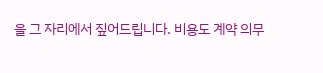을 그 자리에서 짚어드립니다. 비용도 계약 의무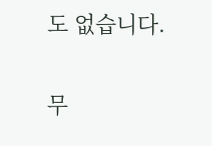도 없습니다.

무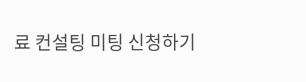료 컨설팅 미팅 신청하기